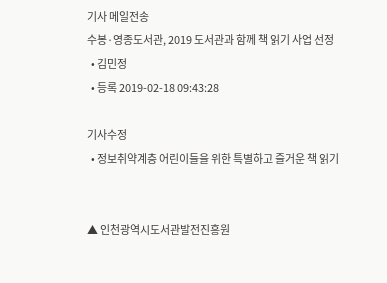기사 메일전송
수봉·영종도서관, 2019 도서관과 함께 책 읽기 사업 선정
  • 김민정
  • 등록 2019-02-18 09:43:28

기사수정
  • 정보취약계층 어린이들을 위한 특별하고 즐거운 책 읽기


▲ 인천광역시도서관발전진흥원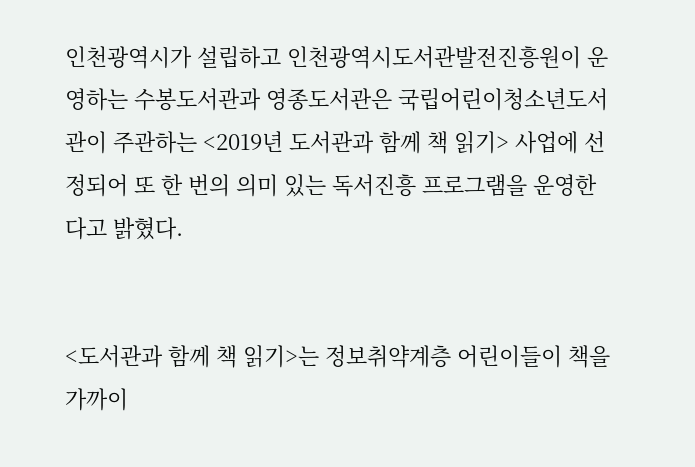인천광역시가 설립하고 인천광역시도서관발전진흥원이 운영하는 수봉도서관과 영종도서관은 국립어린이청소년도서관이 주관하는 <2019년 도서관과 함께 책 읽기> 사업에 선정되어 또 한 번의 의미 있는 독서진흥 프로그램을 운영한다고 밝혔다.


<도서관과 함께 책 읽기>는 정보취약계층 어린이들이 책을 가까이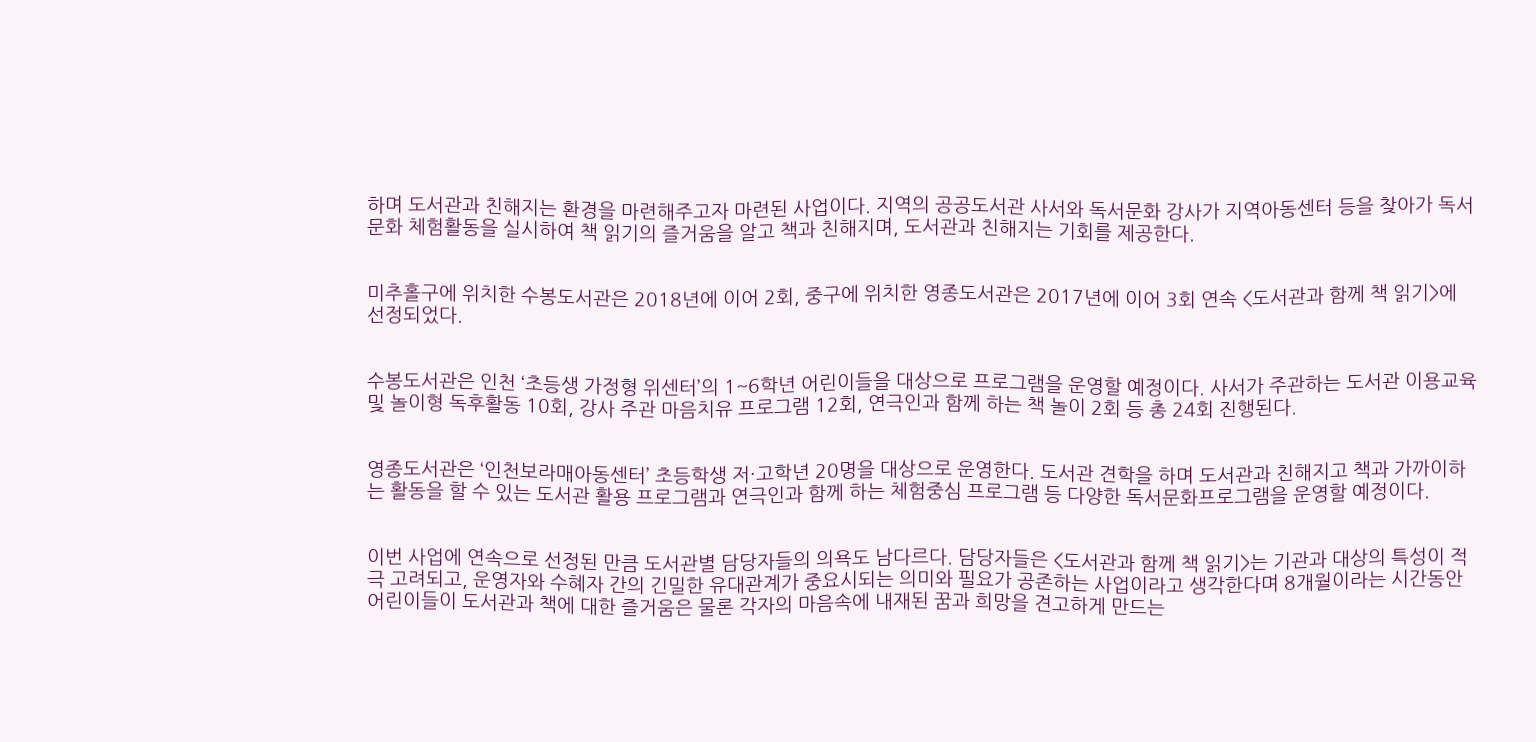하며 도서관과 친해지는 환경을 마련해주고자 마련된 사업이다. 지역의 공공도서관 사서와 독서문화 강사가 지역아동센터 등을 찾아가 독서문화 체험활동을 실시하여 책 읽기의 즐거움을 알고 책과 친해지며, 도서관과 친해지는 기회를 제공한다.


미추홀구에 위치한 수봉도서관은 2018년에 이어 2회, 중구에 위치한 영종도서관은 2017년에 이어 3회 연속 <도서관과 함께 책 읽기>에 선정되었다.


수봉도서관은 인천 ‘초등생 가정형 위센터’의 1~6학년 어린이들을 대상으로 프로그램을 운영할 예정이다. 사서가 주관하는 도서관 이용교육 및 놀이형 독후활동 10회, 강사 주관 마음치유 프로그램 12회, 연극인과 함께 하는 책 놀이 2회 등 총 24회 진행된다.


영종도서관은 ‘인천보라매아동센터’ 초등학생 저·고학년 20명을 대상으로 운영한다. 도서관 견학을 하며 도서관과 친해지고 책과 가까이하는 활동을 할 수 있는 도서관 활용 프로그램과 연극인과 함께 하는 체험중심 프로그램 등 다양한 독서문화프로그램을 운영할 예정이다.


이번 사업에 연속으로 선정된 만큼 도서관별 담당자들의 의욕도 남다르다. 담당자들은 <도서관과 함께 책 읽기>는 기관과 대상의 특성이 적극 고려되고, 운영자와 수혜자 간의 긴밀한 유대관계가 중요시되는 의미와 필요가 공존하는 사업이라고 생각한다며 8개월이라는 시간동안 어린이들이 도서관과 책에 대한 즐거움은 물론 각자의 마음속에 내재된 꿈과 희망을 견고하게 만드는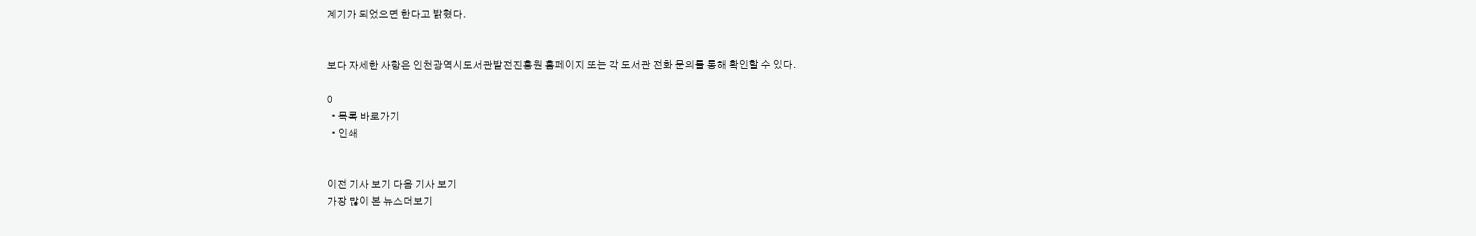계기가 되었으면 한다고 밝혔다.


보다 자세한 사항은 인천광역시도서관발전진흥원 홈페이지 또는 각 도서관 전화 문의를 통해 확인할 수 있다.

0
  • 목록 바로가기
  • 인쇄


이전 기사 보기 다음 기사 보기
가장 많이 본 뉴스더보기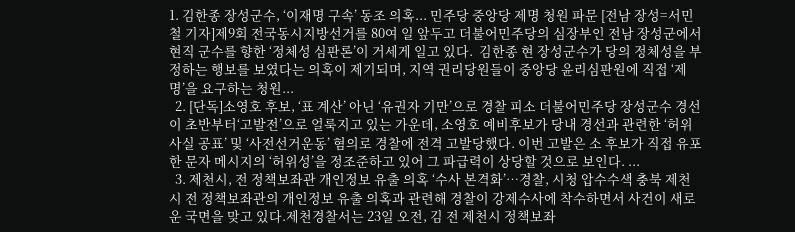1. 김한종 장성군수, ‘이재명 구속’ 동조 의혹... 민주당 중앙당 제명 청원 파문 [전남 장성=서민철 기자]제9회 전국동시지방선거를 80여 일 앞두고 더불어민주당의 심장부인 전남 장성군에서 현직 군수를 향한 ‘정체성 심판론’이 거세게 일고 있다.  김한종 현 장성군수가 당의 정체성을 부정하는 행보를 보였다는 의혹이 제기되며, 지역 권리당원들이 중앙당 윤리심판원에 직접 ‘제명’을 요구하는 청원...
  2. [단독]소영호 후보, ‘표 계산’ 아닌 ‘유권자 기만’으로 경찰 피소 더불어민주당 장성군수 경선이 초반부터‘고발전’으로 얼룩지고 있는 가운데, 소영호 예비후보가 당내 경선과 관련한 ‘허위사실 공표’ 및 ‘사전선거운동’ 혐의로 경찰에 전격 고발당했다. 이번 고발은 소 후보가 직접 유포한 문자 메시지의 ‘허위성’을 정조준하고 있어 그 파급력이 상당할 것으로 보인다. ...
  3. 제천시, 전 정책보좌관 개인정보 유출 의혹 ‘수사 본격화’…경찰, 시청 압수수색 충북 제천시 전 정책보좌관의 개인정보 유출 의혹과 관련해 경찰이 강제수사에 착수하면서 사건이 새로운 국면을 맞고 있다.제천경찰서는 23일 오전, 김 전 제천시 정책보좌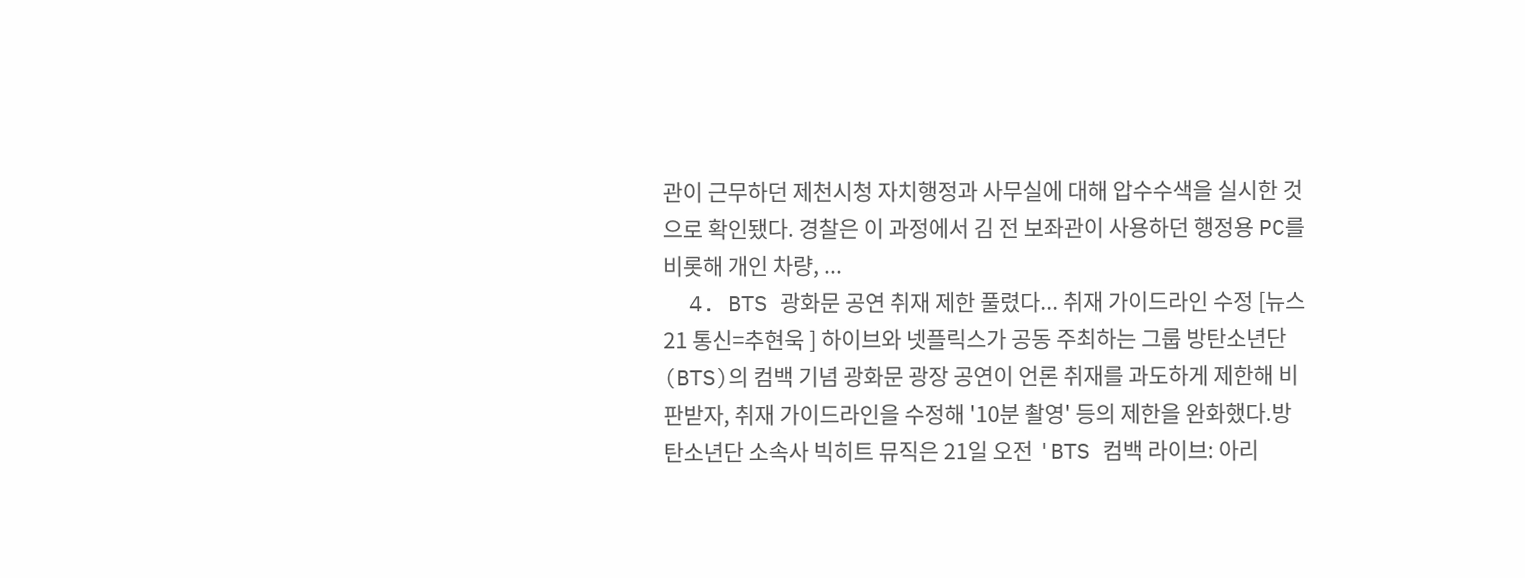관이 근무하던 제천시청 자치행정과 사무실에 대해 압수수색을 실시한 것으로 확인됐다. 경찰은 이 과정에서 김 전 보좌관이 사용하던 행정용 PC를 비롯해 개인 차량, ...
  4. BTS 광화문 공연 취재 제한 풀렸다... 취재 가이드라인 수정 [뉴스21 통신=추현욱 ] 하이브와 넷플릭스가 공동 주최하는 그룹 방탄소년단(BTS)의 컴백 기념 광화문 광장 공연이 언론 취재를 과도하게 제한해 비판받자, 취재 가이드라인을 수정해 '10분 촬영' 등의 제한을 완화했다.방탄소년단 소속사 빅히트 뮤직은 21일 오전 'BTS 컴백 라이브: 아리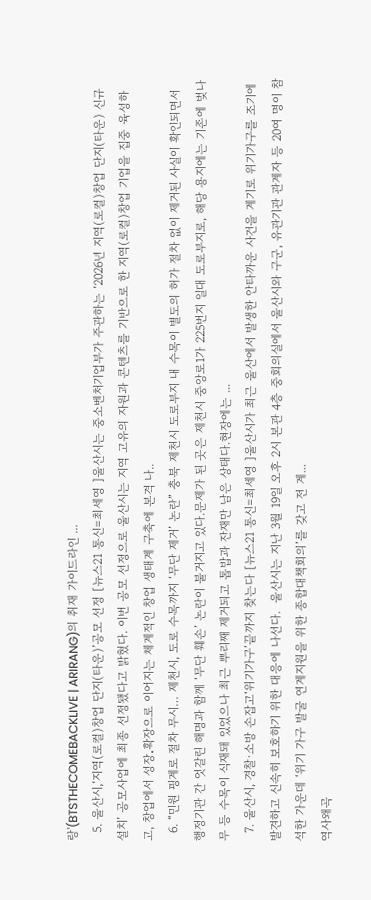랑'(BTSTHECOMEBACKLIVE | ARIRANG)의 취재 가이드라인 ...
  5. 울산시,‘지역(로컬)창업 단지(타운)’공모 선정 [뉴스21 통신=최세영 ]울산시는 중소벤처기업부가 주관하는 ‘2026년 지역(로컬)창업 단지(타운) 신규 설치’ 공모사업에 최종 선정됐다고 밝혔다. 이번 공모 선정으로 울산시는 지역 고유의 자원과 콘텐츠를 기반으로 한 지역(로컬)창업 기업을 집중 육성하고, 창업에서 성장․확장으로 이어지는 체계적인 창업 생태계 구축에 본격 나..
  6. “민원 핑계로 절차 무시… 제천시, 도로 수목까지 ‘무단 제거’ 논란” 충북 제천시 도로부지 내 수목이 별도의 허가 절차 없이 제거된 사실이 확인되면서 행정기관 간 엇갈린 해명과 함께 ‘무단 훼손’ 논란이 불거지고 있다.문제가 된 곳은 제천시 중앙로1가 225번지 일대 도로부지로, 해당 용지에는 기존에 벚나무 등 수목이 식재돼 있었으나 최근 뿌리째 제거되고 톱밥과 잔재만 남은 상태다.현장에는 ...
  7. 울산시, 경찰·소방 손잡고‘위기가구’끝까지 찾는다 [뉴스21 통신=최세영 ]울산시가 최근 울산에서 발생한 안타까운 사건을 계기로 위기가구를 조기에 발견하고 신속히 보호하기 위한 대응에 나선다.  울산시는 지난 3월 19일 오후 2시 본관 4층 중회의실에서 울산시와 구군, 유관기관 관계자 등 20여 명이 참석한 가운데 ‘위기 가구 발굴 연계지원을 위한 종합대책회의’를 갖고 전 계...
역사왜곡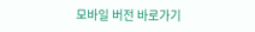모바일 버전 바로가기